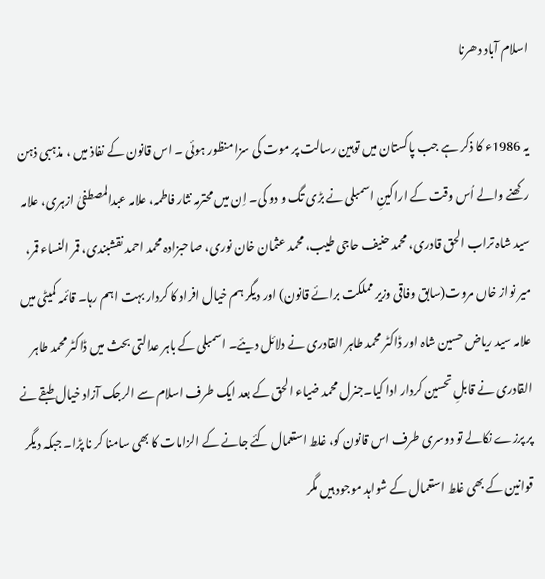اسلام آباد دھرنا

یہ 1986ء کا ذکر ہے جب پاکستان میں توہین رسالت پر موت کی سزا منظور ہوئی ۔ اس قانون کے نفاذ میں ، مذہبی ذہن رکھنے والے اُس وقت کے اراکینِ اسمبلی نے بڑی تگ و دو کی۔ اِن میں محترمہ نثار فاطمہ، علامہ عبدالمصطفیٰ ازہری، علامہ سید شاہ تراب الحق قادری، محمد حنیف حاجی طیب، محمد عثمان خان نوری، صاحبزادہ محمد احمد نقشبندی، قمر النساء قمر، میر نواز خاں مروت(سابق وفاقی وزیر مملکت برائے قانون) اور دیگر ہم خیال افراد کا کردار بہت اہم رہا۔ قائمہ کمیٹی میں علامہ سید ریاض حسین شاہ اور ڈاکٹر محمد طاہر القادری نے دلائل دیئے۔ اسمبلی کے باہر عدالتی بحث میں ڈاکٹر محمد طاہر القادری نے قابلِ تحسین کردار ادا کیا۔جنرل محمد ضیاء الحق کے بعد ایک طرف اسلام سے الرجک آزاد خیال طبقے نے پر پرزے نکالے تو دوسری طرف اس قانون کو، غلط استعمال کئے جانے کے الزامات کا بھی سامنا کر نا پڑا۔ جبکہ دیگر قوانین کے بھی غلط استعمال کے شواہد موجود ہیں مگر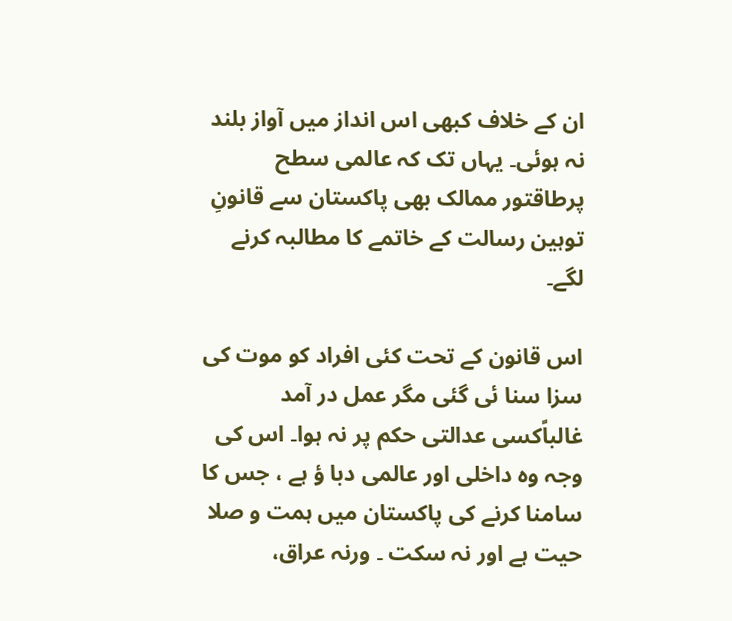ان کے خلاف کبھی اس انداز میں آواز بلند نہ ہوئی۔ یہاں تک کہ عالمی سطح پرطاقتور ممالک بھی پاکستان سے قانونِ توہین رسالت کے خاتمے کا مطالبہ کرنے لگے۔

اس قانون کے تحت کئی افراد کو موت کی سزا سنا ئی گئی مگر عمل در آمد غالباًکسی عدالتی حکم پر نہ ہوا۔ اس کی وجہ وہ داخلی اور عالمی دبا ؤ ہے ، جس کا سامنا کرنے کی پاکستان میں ہمت و صلا حیت ہے اور نہ سکت ۔ ورنہ عراق،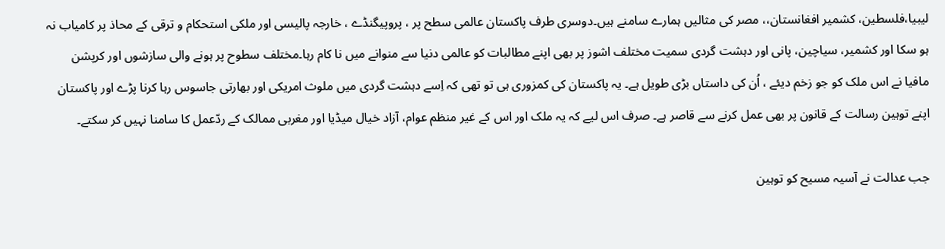لیبیا،فلسطین، کشمیر افغانستان،، مصر کی مثالیں ہمارے سامنے ہیں۔دوسری طرف پاکستان عالمی سطح پر ، پروپیگنڈے ، خارجہ پالیسی اور ملکی استحکام و ترقی کے محاذ پر کامیاب نہ ہو سکا اور کشمیر، سیاچین، پانی اور دہشت گردی سمیت مختلف اشوز پر بھی اپنے مطالبات کو عالمی دنیا سے منوانے میں نا کام رہا۔مختلف سطوح پر ہونے والی سازشوں اور کرپشن مافیا نے اس ملک کو جو زخم دیئے ، اُن کی داستاں بڑی طویل ہے۔ یہ پاکستان کی کمزوری ہی تو تھی کہ اِسے دہشت گردی میں ملوث امریکی اور بھارتی جاسوس رہا کرنا پڑے اور پاکستان اپنے توہین رسالت کے قانون پر بھی عمل کرنے سے قاصر ہے۔ صرف اس لیے کہ یہ ملک اور اس کے غیر منظم عوام، آزاد خیال میڈیا اور مغربی ممالک کے ردّعمل کا سامنا نہیں کر سکتے۔

جب عدالت نے آسیہ مسیح کو توہین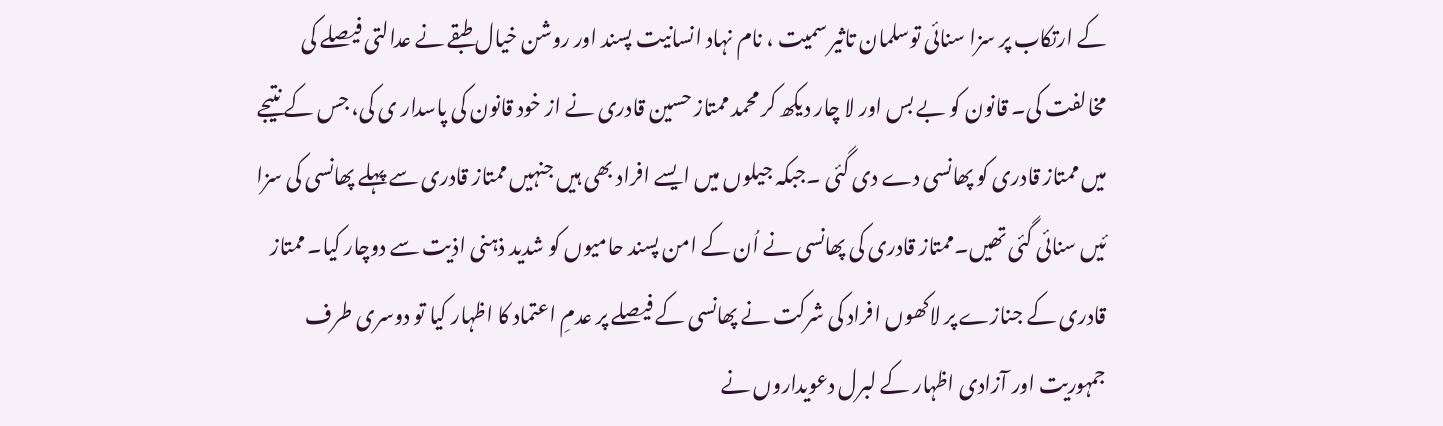کے ارتکاب پر سزا سنائی توسلمان تاثیر سمیت ، نام نہاد انسانیت پسند اور روشن خیال طبقے نے عدالتی فیصلے کی مخالفت کی۔ قانون کو بے بس اور لا چار دیکھ کر محمد ممتاز حسین قادری نے از خود قانون کی پاسدار ی کی، جس کے نتیجے میں ممتاز قادری کو پھانسی دے دی گئی ۔جبکہ جیلوں میں ایسے افراد بھی ہیں جنہیں ممتاز قادری سے پہلے پھانسی کی سزا ئیں سنائی گئی تھیں۔ممتاز قادری کی پھانسی نے اُن کے امن پسند حامیوں کو شدید ذہنی اذیت سے دوچار کیا۔ ممتاز قادری کے جنازے پر لاکھوں افراد کی شرکت نے پھانسی کے فیصلے پر عدمِ اعتماد کا اظہار کیا تو دوسری طرف جمہوریت اور آزادی اظہار کے لبرل دعویداروں نے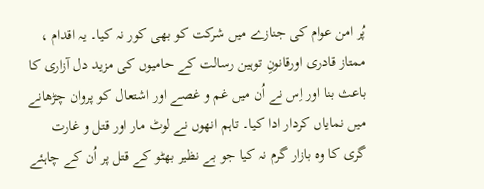پُر امن عوام کی جنازے میں شرکت کو بھی کور نہ کیا۔ یہ اقدام ، ممتاز قادری اورقانونِ توہین رسالت کے حامیوں کی مزید دل آزاری کا باعث بنا اور اِس نے اُن میں غم و غصے اور اشتعال کو پروان چڑھانے میں نمایاں کردار ادا کیا۔ تاہم انھوں نے لوٹ مار اور قتل و غارت گری کا وہ بازار گرم نہ کیا جو بے نظیر بھٹو کے قتل پر اُن کے چاہئے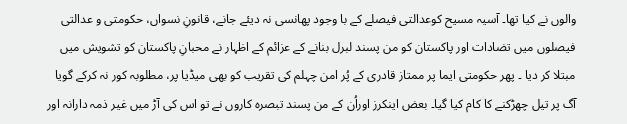والوں نے کیا تھا۔ آسیہ مسیح کوعدالتی فیصلے کے با وجود پھانسی نہ دیئے جانے، قانونِ نسواں، حکومتی و عدالتی فیصلوں میں تضادات اور پاکستان کو من پسند لبرل بنانے کے عزائم کے اظہار نے محبانِ پاکستان کو تشویش میں مبتلا کر دیا ۔ پھر حکومتی ایما پر ممتاز قادری کے پُر امن چہلم کی تقریب کو بھی میڈیا پر، مطلوبہ کور نہ کرکے گویا آگ پر تیل چھڑکنے کا کام کیا گیا۔ بعض اینکرز اوراُن کے من پسند تبصرہ کاروں نے تو اس کی آڑ میں غیر ذمہ دارانہ اور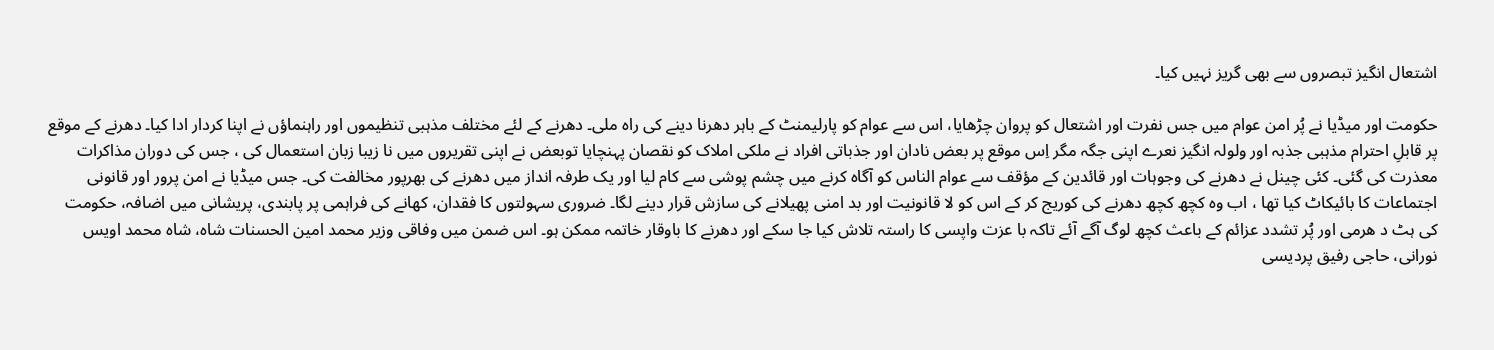اشتعال انگیز تبصروں سے بھی گریز نہیں کیا۔

حکومت اور میڈیا نے پُر امن عوام میں جس نفرت اور اشتعال کو پروان چڑھایا، اس سے عوام کو پارلیمنٹ کے باہر دھرنا دینے کی راہ ملی۔ دھرنے کے لئے مختلف مذہبی تنظیموں اور راہنماؤں نے اپنا کردار ادا کیا۔ دھرنے کے موقع پر قابلِ احترام مذہبی جذبہ اور ولولہ انگیز نعرے اپنی جگہ مگر اِس موقع پر بعض نادان اور جذباتی افراد نے ملکی املاک کو نقصان پہنچایا توبعض نے اپنی تقریروں میں نا زیبا زبان استعمال کی ، جس کی دوران مذاکرات معذرت کی گئی۔ کئی چینل نے دھرنے کی وجوہات اور قائدین کے مؤقف سے عوام الناس کو آگاہ کرنے میں چشم پوشی سے کام لیا اور یک طرفہ انداز میں دھرنے کی بھرپور مخالفت کی۔ جس میڈیا نے امن پرور اور قانونی اجتماعات کا بائیکاٹ کیا تھا ، اب وہ کچھ کچھ دھرنے کی کوریج کر کے اس کو لا قانونیت اور بد امنی پھیلانے کی سازش قرار دینے لگا۔ ضروری سہولتوں کا فقدان، کھانے کی فراہمی پر پابندی، پریشانی میں اضافہ، حکومت کی ہٹ د ھرمی اور پُر تشدد عزائم کے باعث کچھ لوگ آگے آئے تاکہ با عزت واپسی کا راستہ تلاش کیا جا سکے اور دھرنے کا باوقار خاتمہ ممکن ہو۔ اس ضمن میں وفاقی وزیر محمد امین الحسنات شاہ، شاہ محمد اویس نورانی، حاجی رفیق پردیسی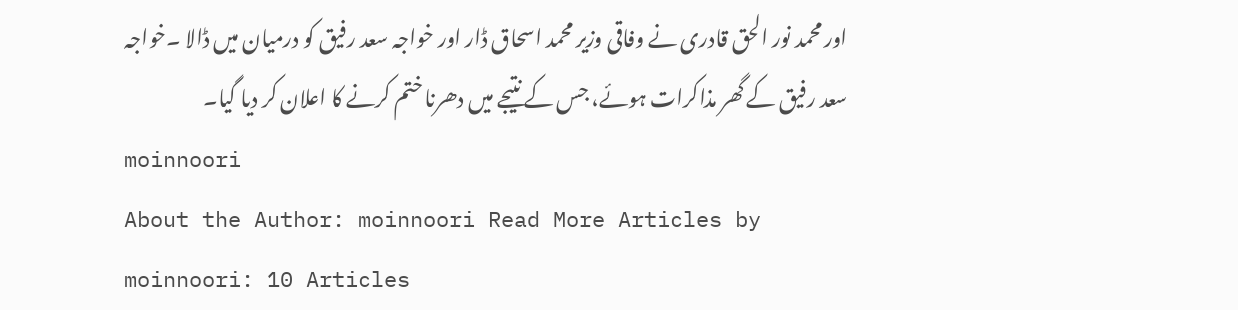اور محمد نور الحق قادری نے وفاقی وزیر محمد اسحاق ڈار اور خواجہ سعد رفیق کو درمیان میں ڈالا ۔خواجہ سعد رفیق کے گھر مذاکرات ہوئے، جس کے نتیجے میں دھرنا ختم کرنے کا اعلان کر دیا گیا۔
moinnoori
About the Author: moinnoori Read More Articles by moinnoori: 10 Articles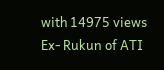with 14975 views Ex- Rukun of ATI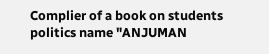Complier of a book on students politics name "ANJUMAN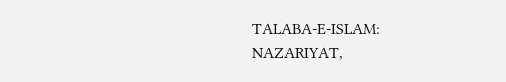TALABA-E-ISLAM: NAZARIYAT,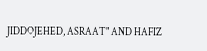JIDDOJEHED, ASRAAT" AND HAFIZ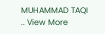MUHAMMAD TAQI
.. View More